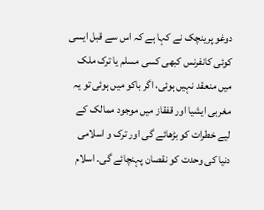دوغو پرینچک نے کہا ہے کہ اس سے قبل ایسی کوئی کانفرنس کبھی کسی مسلم یا ترک ملک میں منعقد نہیں ہوئی، اگر باکو میں ہوئی تو یہ مغربی ایشیا اور قفقاز میں موجود ممالک کے لیے خطرات کو بڑھائے گی اور ترک و اسلامی دنیا کی وحدت کو نقصان پہنچائے گی۔ اسلام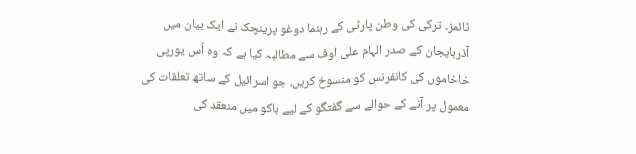ٹائمز۔ ترکی کی وطن پارٹی کے رہنما دوغو پرینچک نے ایک بیان میں آذربایجان کے صدر الہام علی اوف سے مطالبہ کیا ہے کہ وہ اُس یورپی خاخاموں کی کانفرنس کو منسوخ کریں، جو اسرائیل کے ساتھ تعلقات کی معمول پر آنے کے حوالے سے گفتگو کے لیے باکو میں منعقد کی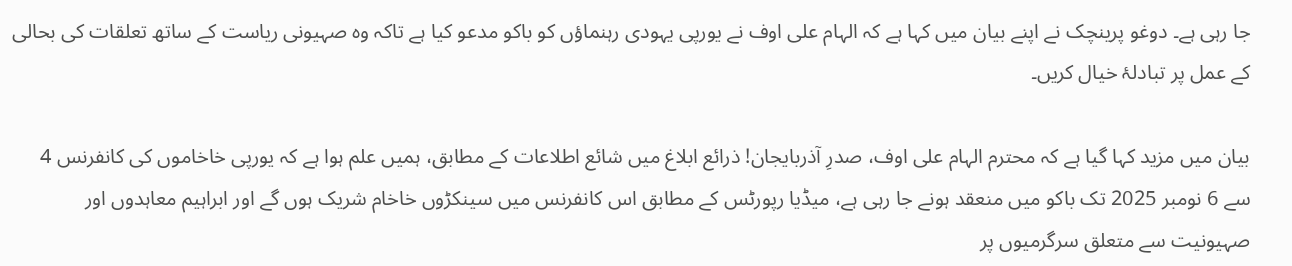جا رہی ہے۔ دوغو پرینچک نے اپنے بیان میں کہا ہے کہ الہام علی اوف نے یورپی یہودی رہنماؤں کو باکو مدعو کیا ہے تاکہ وہ صہیونی ریاست کے ساتھ تعلقات کی بحالی کے عمل پر تبادلۂ خیال کریں۔

بیان میں مزید کہا گیا ہے کہ محترم الہام علی اوف، صدرِ آذربایجان! ذرائع ابلاغ میں شائع اطلاعات کے مطابق، ہمیں علم ہوا ہے کہ یورپی خاخاموں کی کانفرنس 4 سے 6 نومبر 2025 تک باکو میں منعقد ہونے جا رہی ہے، میڈیا رپورٹس کے مطابق اس کانفرنس میں سینکڑوں خاخام شریک ہوں گے اور ابراہیم معاہدوں اور صہیونیت سے متعلق سرگرمیوں پر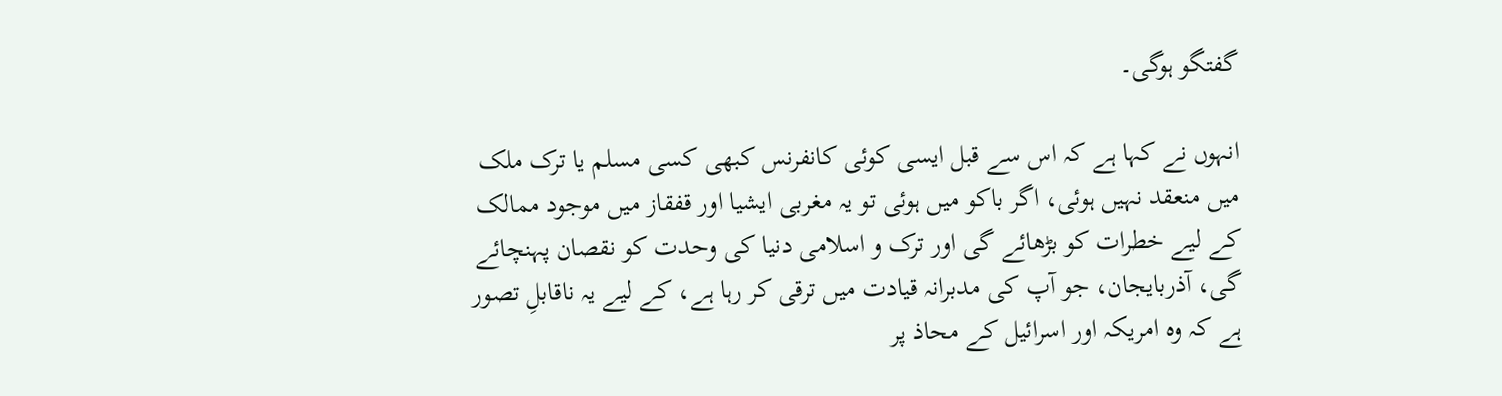گفتگو ہوگی۔

انہوں نے کہا ہے کہ اس سے قبل ایسی کوئی کانفرنس کبھی کسی مسلم یا ترک ملک میں منعقد نہیں ہوئی، اگر باکو میں ہوئی تو یہ مغربی ایشیا اور قفقاز میں موجود ممالک کے لیے خطرات کو بڑھائے گی اور ترک و اسلامی دنیا کی وحدت کو نقصان پہنچائے گی، آذربایجان، جو آپ کی مدبرانہ قیادت میں ترقی کر رہا ہے، کے لیے یہ ناقابلِ تصور ہے کہ وہ امریکہ اور اسرائیل کے محاذ پر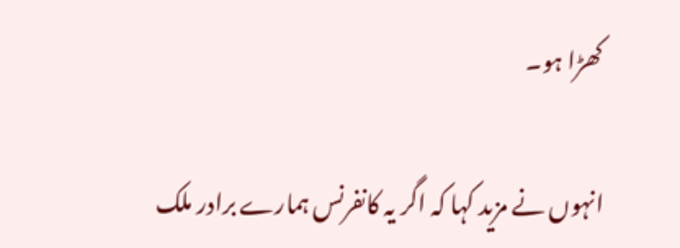کھڑا ہو۔

انہوں نے مزید کہا کہ اگر یہ کانفرنس ہمارے برادر ملک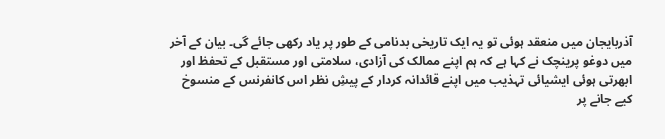آذربایجان میں منعقد ہوئی تو یہ ایک تاریخی بدنامی کے طور پر یاد رکھی جائے گی۔ بیان کے آخر میں دوغو پرینچک نے کہا ہے کہ ہم اپنے ممالک کی آزادی، سلامتی اور مستقبل کے تحفظ اور ابھرتی ہوئی ایشیائی تہذیب میں اپنے قائدانہ کردار کے پیشِ نظر اس کانفرنس کے منسوخ کیے جانے پر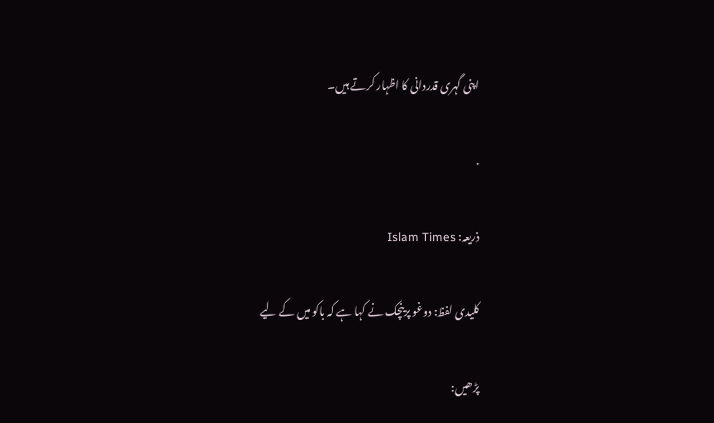اپنی گہری قدردانی کا اظہار کرتے ہیں۔

.

ذریعہ: Islam Times

کلیدی لفظ: دوغو پرینچک نے کہا ہے کہ باکو میں کے لیے

پڑھیں: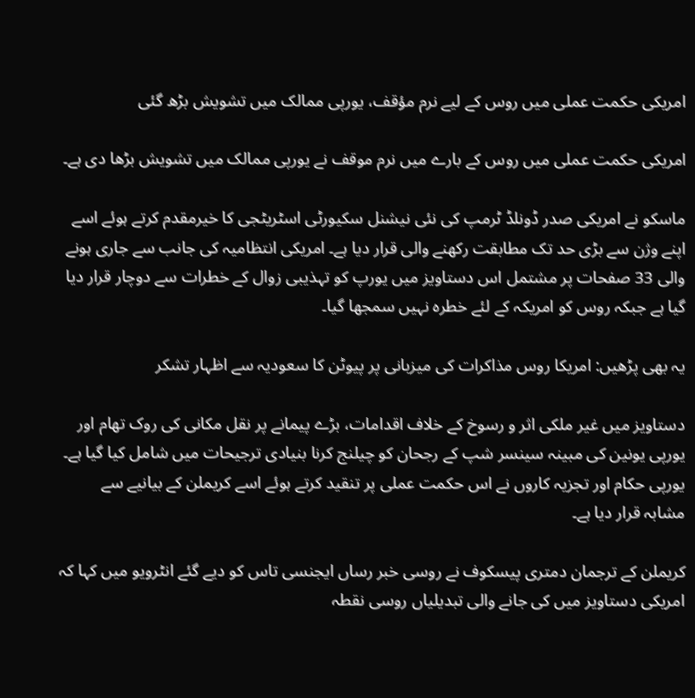امریکی حکمت عملی میں روس کے لیے نرم مؤقف، یورپی ممالک میں تشویش بڑھ گئی

امریکی حکمت عملی میں روس کے بارے میں نرم موقف نے یورپی ممالک میں تشویش بڑھا دی ہے۔

ماسکو نے امریکی صدر ڈونلڈ ٹرمپ کی نئی نیشنل سکیورٹی اسٹریٹجی کا خیرمقدم کرتے ہوئے اسے اپنے وژن سے بڑی حد تک مطابقت رکھنے والی قرار دیا ہے۔ امریکی انتظامیہ کی جانب سے جاری ہونے والی 33 صفحات پر مشتمل اس دستاویز میں یورپ کو تہذیبی زوال کے خطرات سے دوچار قرار دیا گیا ہے جبکہ روس کو امریکہ کے لئے خطرہ نہیں سمجھا گیا۔

یہ بھی پڑھیں: امریکا روس مذاکرات کی میزبانی پر پیوٹن کا سعودیہ سے اظہار تشکر

دستاویز میں غیر ملکی اثر و رسوخ کے خلاف اقدامات، بڑے پیمانے پر نقل مکانی کی روک تھام اور یورپی یونین کی مبینہ سینسر شپ کے رجحان کو چیلنج کرنا بنیادی ترجیحات میں شامل کیا گیا ہے۔ یورپی حکام اور تجزیہ کاروں نے اس حکمت عملی پر تنقید کرتے ہوئے اسے کریملن کے بیانیے سے مشابہ قرار دیا ہے۔

کریملن کے ترجمان دمتری پیسکوف نے روسی خبر رساں ایجنسی تاس کو دیے گئے انٹرویو میں کہا کہ امریکی دستاویز میں کی جانے والی تبدیلیاں روسی نقطہ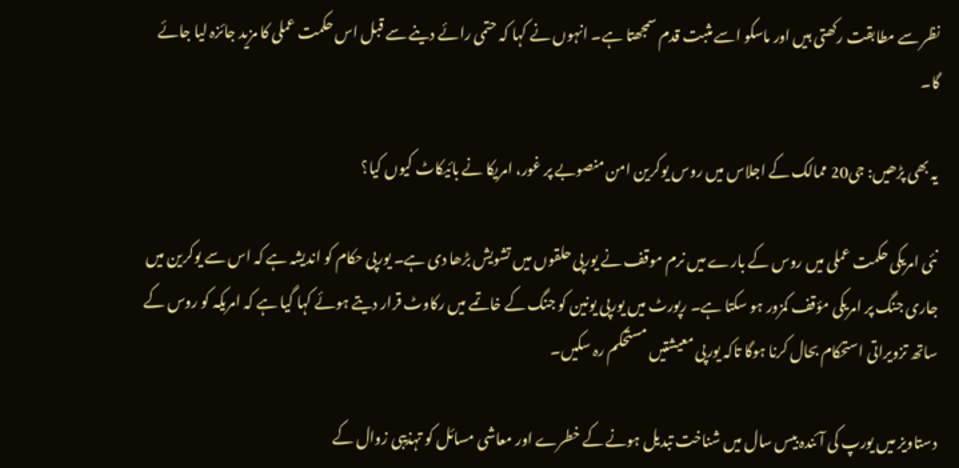نظر سے مطابقت رکھتی ہیں اور ماسکو اسے مثبت قدم سمجھتا ہے۔ انہوں نے کہا کہ حتمی رائے دینے سے قبل اس حکمت عملی کا مزید جائزہ لیا جائے گا۔

یہ بھی پڑھیں: جی20 ممالک کے اجلاس میں روس یوکرین امن منصوبے پر غور، امریکا نے بائیکاٹ کیوں کیا؟

نئی امریکی حکمت عملی میں روس کے بارے میں نرم موقف نے یورپی حلقوں میں تشویش بڑھا دی ہے۔ یورپی حکام کو اندیشہ ہے کہ اس سے یوکرین میں جاری جنگ پر امریکی مؤقف کمزور ہو سکتا ہے۔ رپورٹ میں یورپی یونین کو جنگ کے خاتمے میں رکاوٹ قرار دیتے ہوئے کہا گیا ہے کہ امریکہ کو روس کے ساتھ تزویراتی استحکام بحال کرنا ہوگا تاکہ یورپی معیشتیں مستحکم رہ سکیں۔

دستاویز میں یورپ کی آئندہ بیس سال میں شناخت تبدیل ہونے کے خطرے اور معاشی مسائل کو تہذیبی زوال کے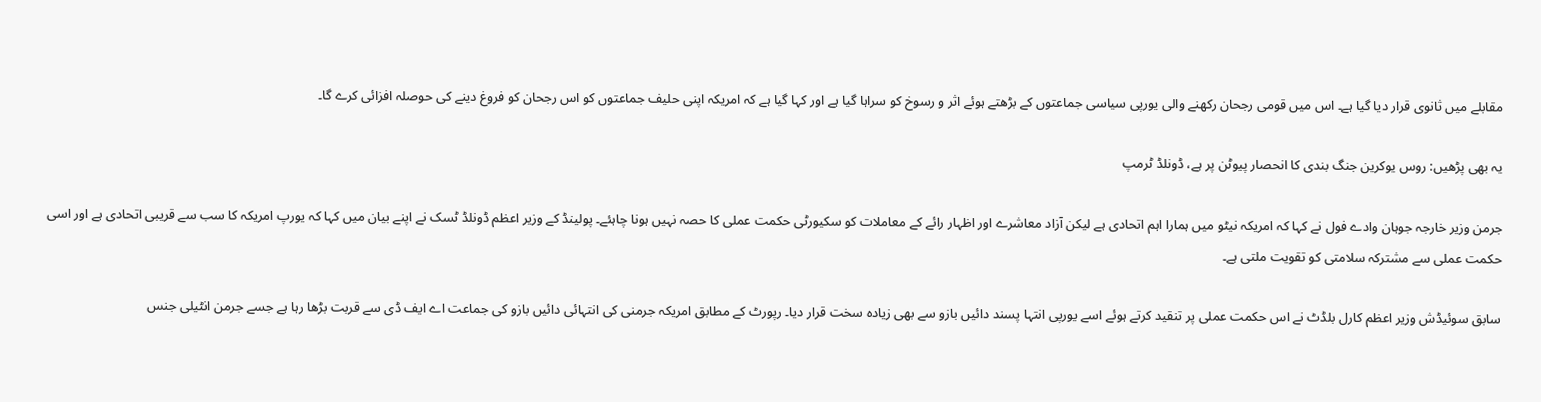مقابلے میں ثانوی قرار دیا گیا ہے۔ اس میں قومی رجحان رکھنے والی یورپی سیاسی جماعتوں کے بڑھتے ہوئے اثر و رسوخ کو سراہا گیا ہے اور کہا گیا ہے کہ امریکہ اپنی حلیف جماعتوں کو اس رجحان کو فروغ دینے کی حوصلہ افزائی کرے گا۔

یہ بھی پڑھیں: روس یوکرین جنگ بندی کا انحصار پیوٹن پر ہے، ڈونلڈ ٹرمپ

جرمن وزیر خارجہ جوہان وادے فول نے کہا کہ امریکہ نیٹو میں ہمارا اہم اتحادی ہے لیکن آزاد معاشرے اور اظہار رائے کے معاملات کو سکیورٹی حکمت عملی کا حصہ نہیں ہونا چاہئے۔ پولینڈ کے وزیر اعظم ڈونلڈ ٹسک نے اپنے بیان میں کہا کہ یورپ امریکہ کا سب سے قریبی اتحادی ہے اور اسی حکمت عملی سے مشترکہ سلامتی کو تقویت ملتی ہے۔

سابق سوئیڈش وزیر اعظم کارل بلڈٹ نے اس حکمت عملی پر تنقید کرتے ہوئے اسے یورپی انتہا پسند دائیں بازو سے بھی زیادہ سخت قرار دیا۔ رپورٹ کے مطابق امریکہ جرمنی کی انتہائی دائیں بازو کی جماعت اے ایف ڈی سے قربت بڑھا رہا ہے جسے جرمن انٹیلی جنس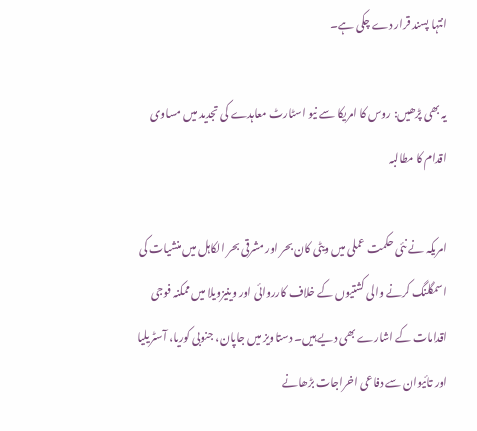انتہا پسند قرار دے چکی ہے۔

یہ بھی پڑھیں: روس کا امریکا سے نیو اسٹارٹ معاہدے کی تجدید میں مساوی اقدام کا مطالبہ

امریکہ نے نئی حکمت عملی میں ویٹی کان بحر اور مشرقی بحر الکاہل میں منشیات کی اسمگلنگ کرنے والی کشتیوں کے خلاف کارروائی اور وینیزویلا میں ممکنہ فوجی اقدامات کے اشارے بھی دیے ہیں۔ دستاویز میں جاپان، جنوبی کوریا، آسٹریلیا اور تائیوان سے دفاعی اخراجات بڑھانے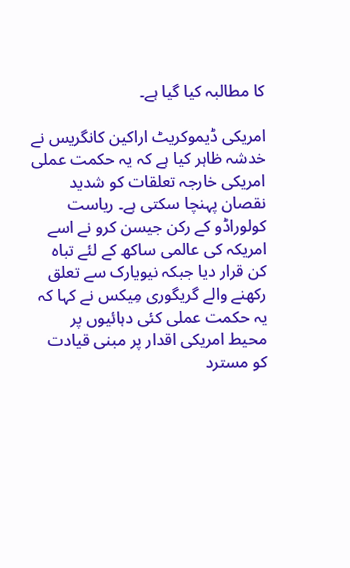کا مطالبہ کیا گیا ہے۔

امریکی ڈیموکریٹ اراکین کانگریس نے خدشہ ظاہر کیا ہے کہ یہ حکمت عملی امریکی خارجہ تعلقات کو شدید نقصان پہنچا سکتی ہے۔ ریاست کولوراڈو کے رکن جیسن کرو نے اسے امریکہ کی عالمی ساکھ کے لئے تباہ کن قرار دیا جبکہ نیویارک سے تعلق رکھنے والے گریگوری مِیکس نے کہا کہ یہ حکمت عملی کئی دہائیوں پر محیط امریکی اقدار پر مبنی قیادت کو مسترد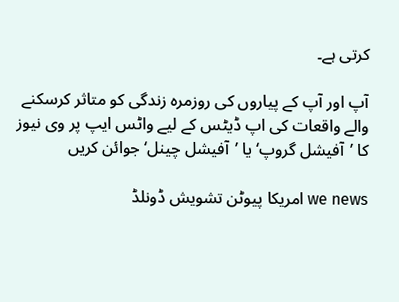کرتی ہے۔

آپ اور آپ کے پیاروں کی روزمرہ زندگی کو متاثر کرسکنے والے واقعات کی اپ ڈیٹس کے لیے واٹس ایپ پر وی نیوز کا ’آفیشل گروپ‘ یا ’آفیشل چینل‘ جوائن کریں

we news امریکا پیوٹن تشویش ڈونلڈ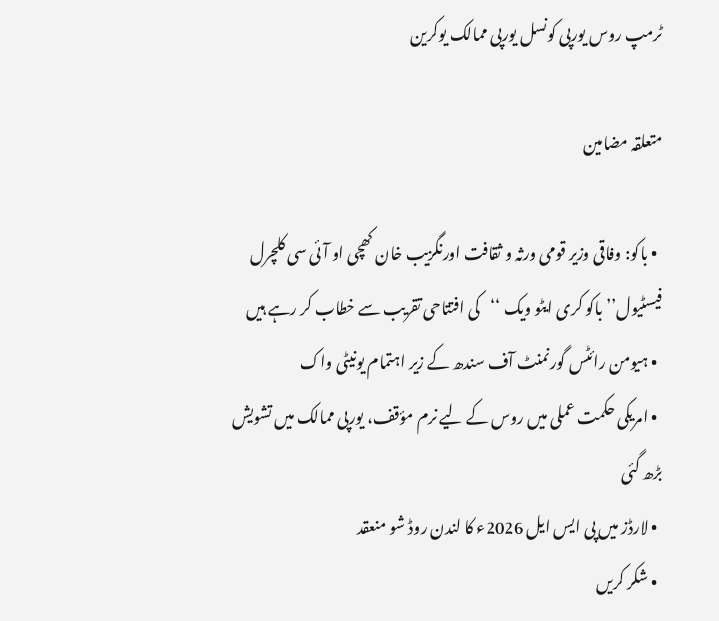ٹرمپ روس یورپی کونسل یورپی ممالک یوکرین

متعلقہ مضامین

  • باکو: وفاقی وزیر قومی ورثہ و ثقافت اورنگزیب خان کھچی او آئی سی کلچرل فیسٹیول’’ باکو کری ایٹو ویک ‘‘کی افتتاحی تقریب سے خطاب کر رہے ہیں
  • ہیومن رائٹس گورنمنٹ آف سندھ کے زیر اہتمام یونیٹی واک
  • امریکی حکمت عملی میں روس کے لیے نرم مؤقف، یورپی ممالک میں تشویش بڑھ گئی
  • لارڈز میں پی ایس ایل 2026ء کا لندن روڈ شو منعقد
  • شکر کریں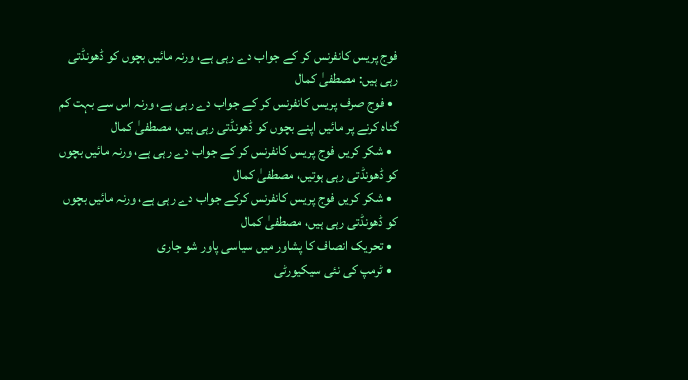فوج پریس کانفرنس کر کے جواب دے رہی ہے، ورنہ مائیں بچوں کو ڈھونڈتی رہی ہیں: مصطفیٰ کمال
  • فوج صرف پریس کانفرنس کر کے جواب دے رہی ہے، ورنہ اس سے بہت کم گناہ کرنے پر مائیں اپنے بچوں کو ڈھونڈتی رہی ہیں، مصطفیٰ کمال
  • شکر کریں فوج پریس کانفرنس کر کے جواب دے رہی ہے، ورنہ مائیں بچوں کو ڈھونڈتی رہی ہوتیں، مصطفیٰ کمال
  • شکر کریں فوج پریس کانفرنس کرکے جواب دے رہی ہے، ورنہ مائیں بچوں کو ڈھونڈتی رہی ہیں، مصطفیٰ کمال
  • تحریک انصاف کا پشاور میں سیاسی پاور شو جاری
  • ٹرمپ کی نئی سیکیورٹی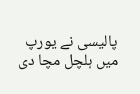پالیسی نے یورپ میں ہلچل مچا دی